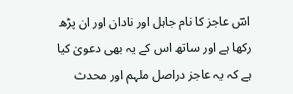اسؔ عاجز کا نام جاہل اور نادان اور ان پڑھ رکھا ہے اور ساتھ اس کے یہ بھی دعویٰ کیا ہے کہ یہ عاجز دراصل ملہم اور محدث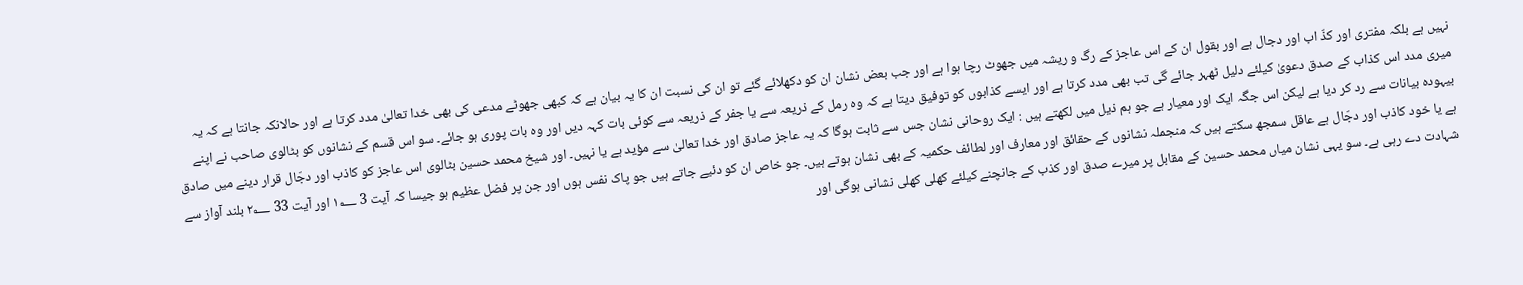نہیں ہے بلکہ مفتری اور کذّ اب اور دجال ہے اور بقول ان کے اس عاجز کے رگ و ریشہ میں جھوٹ رچا ہوا ہے اور جب بعض نشان ان کو دکھلائے گئے تو ان کی نسبت ان کا یہ بیان ہے کہ کبھی جھوٹے مدعی کی بھی خدا تعالیٰ مدد کرتا ہے اور حالانکہ جانتا ہے کہ یہ میری مدد اس کذاب کے صدق دعویٰ کیلئے دلیل ٹھہر جائے گی تب بھی مدد کرتا ہے اور ایسے کذابوں کو توفیق دیتا ہے کہ وہ رمل کے ذریعہ سے یا جفر کے ذریعہ سے کوئی بات کہہ دیں اور وہ بات پوری ہو جائے۔ سو اس قسم کے نشانوں کو بٹالوی صاحب نے اپنے بیہودہ بیانات سے رد کر دیا ہے لیکن اس جگہ ایک اور معیار ہے جو ہم ذیل میں لکھتے ہیں : ایک روحانی نشان جس سے ثابت ہوگا کہ یہ عاجز صادق اور خدا تعالیٰ سے مؤید ہے یا نہیں۔ اور شیخ محمد حسین بٹالوی اس عاجز کو کاذب اور دجّال قرار دینے میں صادق ہے یا خود کاذب اور دجّال ہے عاقل سمجھ سکتے ہیں کہ منجملہ نشانوں کے حقائق اور معارف اور لطائف حکمیہ کے بھی نشان ہوتے ہیں۔ جو خاص ان کو دئیے جاتے ہیں جو پاک نفس ہوں اور جن پر فضل عظیم ہو جیسا کہ آیت 3 ۱؂ اور آیت 33 ۲؂ بلند آواز سے شہادت دے رہی ہے۔ سو یہی نشان میاں محمد حسین کے مقابل پر میرے صدق اور کذب کے جانچنے کیلئے کھلی کھلی نشانی ہوگی اور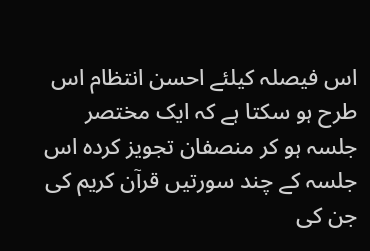اس فیصلہ کیلئے احسن انتظام اس طرح ہو سکتا ہے کہ ایک مختصر جلسہ ہو کر منصفان تجویز کردہ اس جلسہ کے چند سورتیں قرآن کریم کی جن کی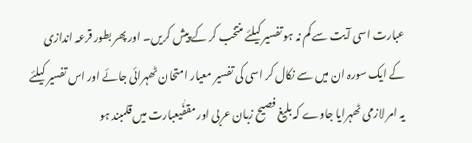عبارت اسی آیت سے کم نہ ہو تفسیر کیلئے منتخب کر کے پیش کریں۔ اور پھر بطور قرعہ اندازی کے ایک سورہ ان میں سے نکال کر اسی کی تفسیر معیار امتحان ٹھہرائی جائے اور اس تفسیر کیلئے یہ امر لازمی ٹھہرایا جاوے کہ بلیغ فصیح زبان عربی اور مقفّٰیعبارت میں قلمبند ہو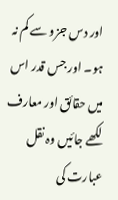اور دس جزو سے کم نہ ہو۔ اور جس قدر اس میں حقائق اور معارف لکھے جائیں وہ نقل عبارت کی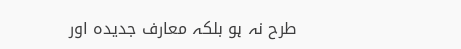طرح نہ ہو بلکہ معارف جدیدہ اور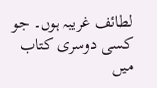لطائف غریبہ ہوں۔ جو کسی دوسری کتاب میں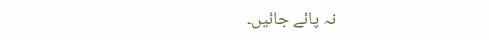نہ پائے جائیں۔